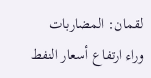لقمان: المضاربات وراء ارتفاع أسعار النفط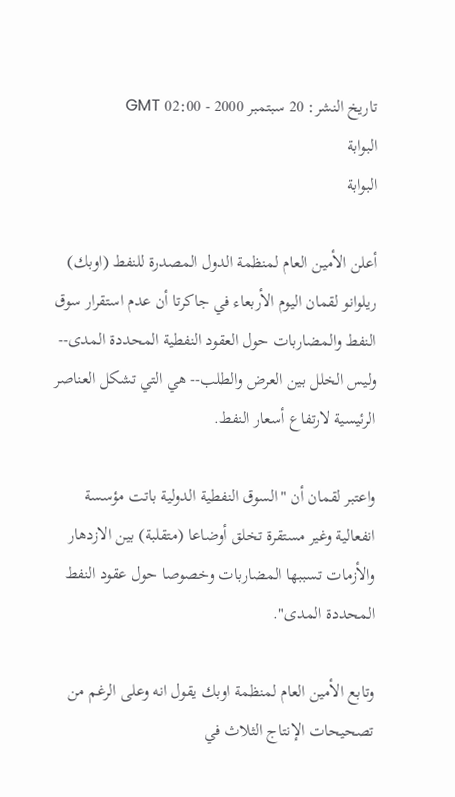تاريخ النشر: 20 سبتمبر 2000 - 02:00 GMT
البوابة
البوابة

أعلن الأمين العام لمنظمة الدول المصدرة للنفط (اوبك) ريلوانو لقمان اليوم الأربعاء في جاكرتا أن عدم استقرار سوق النفط والمضاربات حول العقود النفطية المحددة المدى-- وليس الخلل بين العرض والطلب-- هي التي تشكل العناصر الرئيسية لارتفاع أسعار النفط.

واعتبر لقمان أن "السوق النفطية الدولية باتت مؤسسة انفعالية وغير مستقرة تخلق أوضاعا (متقلبة) بين الازدهار والأزمات تسببها المضاربات وخصوصا حول عقود النفط المحددة المدى".

وتابع الأمين العام لمنظمة اوبك يقول انه وعلى الرغم من تصحيحات الإنتاج الثلاث في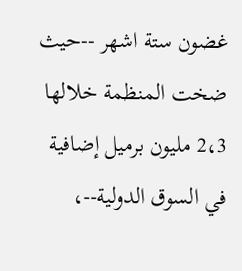غضون ستة اشهر --حيث ضخت المنظمة خلالها 2،3 مليون برميل إضافية في السوق الدولية--،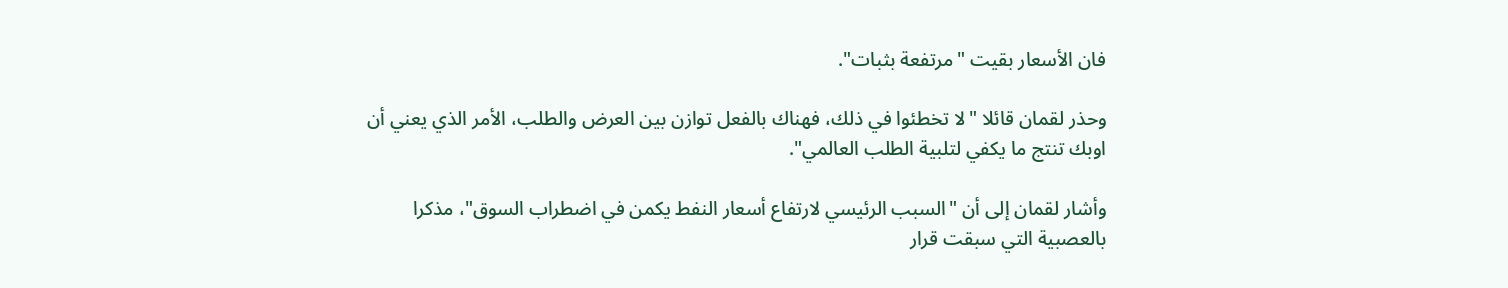فان الأسعار بقيت "مرتفعة بثبات".

وحذر لقمان قائلا "لا تخطئوا في ذلك، فهناك بالفعل توازن بين العرض والطلب، الأمر الذي يعني أن اوبك تنتج ما يكفي لتلبية الطلب العالمي".

وأشار لقمان إلى أن "السبب الرئيسي لارتفاع أسعار النفط يكمن في اضطراب السوق"، مذكرا بالعصبية التي سبقت قرار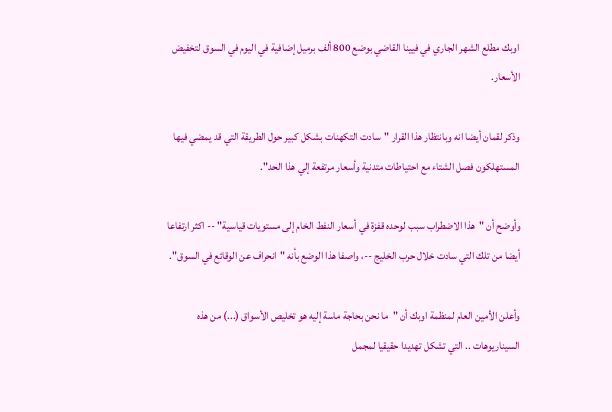اوبك مطلع الشهر الجاري في فيينا القاضي بوضع 800 ألف برميل إضافية في اليوم في السوق لتخفيض الأسعار.

وذكر لقمان أيضا انه وبانتظار هذا القرار "سادت التكهنات بشكل كبير حول الطريقة التي قد يمضي فيها المستهلكون فصل الشتاء مع احتياطات متدنية وأسعار مرتفعة إلي هذا الحد".

وأوضح أن "هذا الاضطراب سبب لوحده قفزة في أسعار النفط الخام إلى مستويات قياسية" -- اكثر ارتفاعا أيضا من تلك التي سادت خلال حرب الخليج --، واصفا هذا الوضع بأنه "انحراف عن الوقائع في السوق".

وأعلن الأمين العام لمنظمة اوبك أن "ما نحن بحاجة ماسة إليه هو تخليص الأسواق (...) من هذه السيناريوهات .. التي تشكل تهديدا حقيقيا لمجمل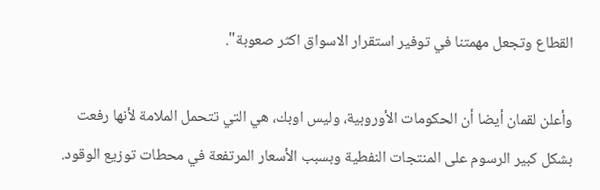القطاع وتجعل مهمتنا في توفير استقرار الاسواق اكثر صعوبة".

وأعلن لقمان أيضا أن الحكومات الأوروبية، وليس اوبك، هي التي تتحمل الملامة لأنها رفعت بشكل كبير الرسوم على المنتجات النفطية وبسبب الأسعار المرتفعة في محطات توزيع الوقود.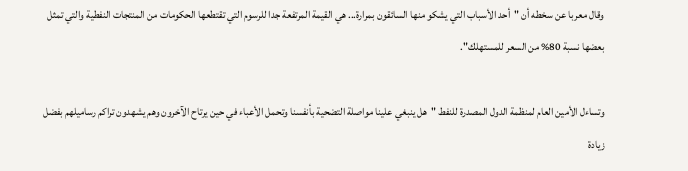وقال معربا عن سخطه أن "أحد الأسباب التي يشكو منها السائقون بمرارة... هي القيمة المرتفعة جدا للرسوم التي تقتطعها الحكومات من المنتجات النفطية والتي تمثل بعضها نسبة 80% من السعر للمستهلك".

وتساءل الأمين العام لمنظمة الدول المصدرة للنفط "هل ينبغي علينا مواصلة التضحية بأنفسنا وتحمل الأعباء في حين يرتاح الآخرون وهم يشهدون تراكم رساميلهم بفضل زيادة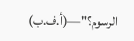الرسوم؟"—(أ.ف.ب)